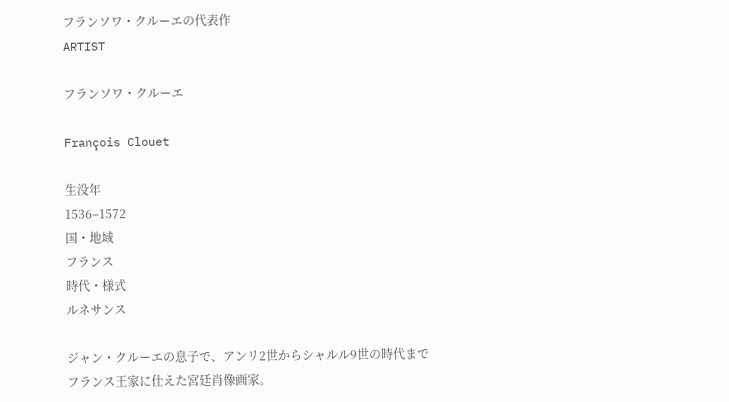フランソワ・クルーエの代表作
ARTIST

フランソワ・クルーエ

François Clouet

生没年
1536–1572
国・地域
フランス
時代・様式
ルネサンス

ジャン・クルーエの息子で、アンリ2世からシャルル9世の時代までフランス王家に仕えた宮廷肖像画家。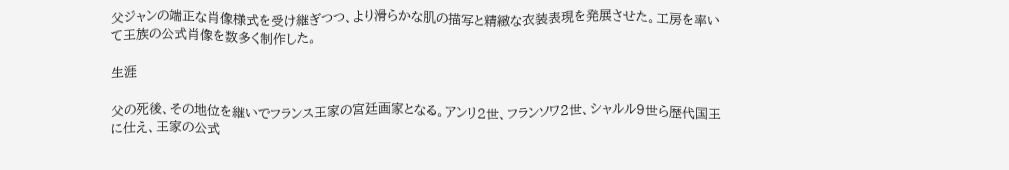父ジャンの端正な肖像様式を受け継ぎつつ、より滑らかな肌の描写と精緻な衣装表現を発展させた。工房を率いて王族の公式肖像を数多く制作した。

生涯

父の死後、その地位を継いでフランス王家の宮廷画家となる。アンリ2世、フランソワ2世、シャルル9世ら歴代国王に仕え、王家の公式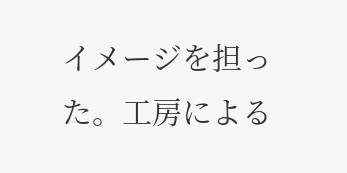イメージを担った。工房による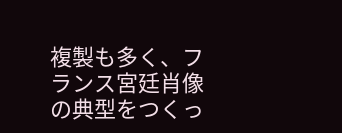複製も多く、フランス宮廷肖像の典型をつくっ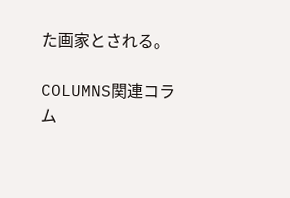た画家とされる。

COLUMNS関連コラム